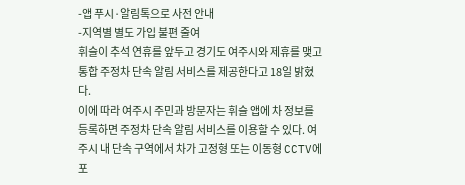-앱 푸시·알림톡으로 사전 안내
-지역별 별도 가입 불편 줄여
휘슬이 추석 연휴를 앞두고 경기도 여주시와 제휴를 맺고 통합 주정차 단속 알림 서비스를 제공한다고 18일 밝혔다.
이에 따라 여주시 주민과 방문자는 휘슬 앱에 차 정보를 등록하면 주정차 단속 알림 서비스를 이용할 수 있다. 여주시 내 단속 구역에서 차가 고정형 또는 이동형 CCTV에 포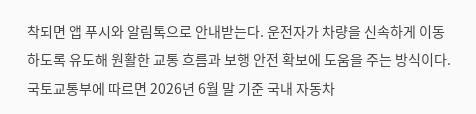착되면 앱 푸시와 알림톡으로 안내받는다. 운전자가 차량을 신속하게 이동하도록 유도해 원활한 교통 흐름과 보행 안전 확보에 도움을 주는 방식이다.
국토교통부에 따르면 2026년 6월 말 기준 국내 자동차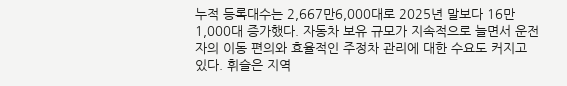누적 등록대수는 2,667만6,000대로 2025년 말보다 16만1,000대 증가했다. 자동차 보유 규모가 지속적으로 늘면서 운전자의 이동 편의와 효율적인 주정차 관리에 대한 수요도 커지고 있다. 휘슬은 지역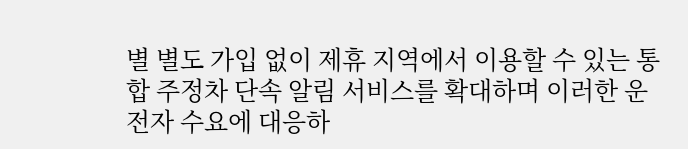별 별도 가입 없이 제휴 지역에서 이용할 수 있는 통합 주정차 단속 알림 서비스를 확대하며 이러한 운전자 수요에 대응하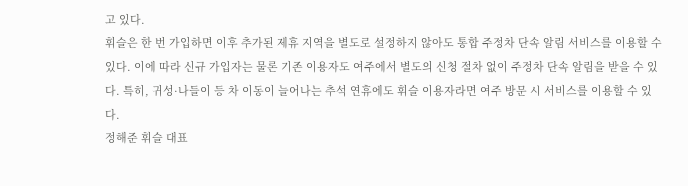고 있다.
휘슬은 한 번 가입하면 이후 추가된 제휴 지역을 별도로 설정하지 않아도 통합 주정차 단속 알림 서비스를 이용할 수 있다. 이에 따라 신규 가입자는 물론 기존 이용자도 여주에서 별도의 신청 절차 없이 주정차 단속 알림을 받을 수 있다. 특히, 귀성·나들이 등 차 이동이 늘어나는 추석 연휴에도 휘슬 이용자라면 여주 방문 시 서비스를 이용할 수 있다.
정해준 휘슬 대표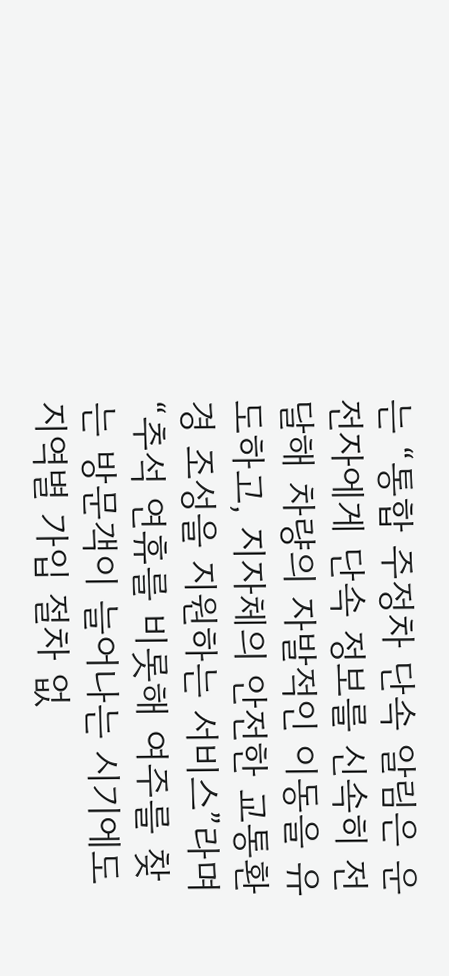는 “통합 주정차 단속 알림은 운전자에게 단속 정보를 신속히 전달해 차량의 자발적인 이동을 유도하고, 지자체의 안전한 교통환경 조성을 지원하는 서비스”라며 “추석 연휴를 비롯해 여주를 찾는 방문객이 늘어나는 시기에도 지역별 가입 절차 없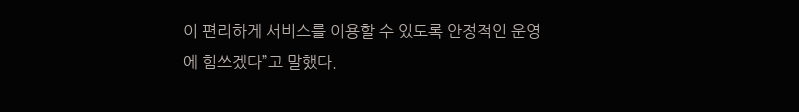이 편리하게 서비스를 이용할 수 있도록 안정적인 운영에 힘쓰겠다”고 말했다.